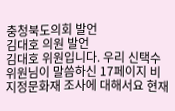충청북도의회 발언
김대호 의원 발언
김대호 위원입니다. 우리 신택수 위원님이 말씀하신 17페이지 비지정문화재 조사에 대해서요 현재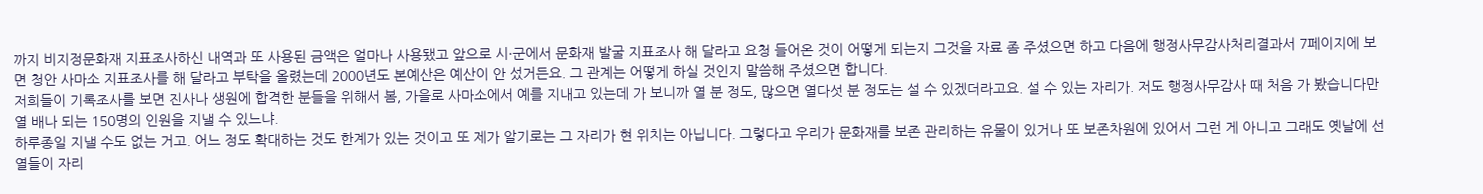까지 비지정문화재 지표조사하신 내역과 또 사용된 금액은 얼마나 사용됐고 앞으로 시·군에서 문화재 발굴 지표조사 해 달라고 요청 들어온 것이 어떻게 되는지 그것을 자료 좀 주셨으면 하고 다음에 행정사무감사처리결과서 7페이지에 보면 청안 사마소 지표조사를 해 달라고 부탁을 올렸는데 2000년도 본예산은 예산이 안 섰거든요. 그 관계는 어떻게 하실 것인지 말씀해 주셨으면 합니다.
저희들이 기록조사를 보면 진사나 생원에 합격한 분들을 위해서 봄, 가을로 사마소에서 예를 지내고 있는데 가 보니까 열 분 정도, 많으면 열다섯 분 정도는 설 수 있겠더라고요. 설 수 있는 자리가. 저도 행정사무감사 때 처음 가 봤습니다만 열 배나 되는 150명의 인원을 지낼 수 있느냐.
하루종일 지낼 수도 없는 거고. 어느 정도 확대하는 것도 한계가 있는 것이고 또 제가 알기로는 그 자리가 현 위치는 아닙니다. 그렇다고 우리가 문화재를 보존 관리하는 유물이 있거나 또 보존차원에 있어서 그런 게 아니고 그래도 옛날에 선열들이 자리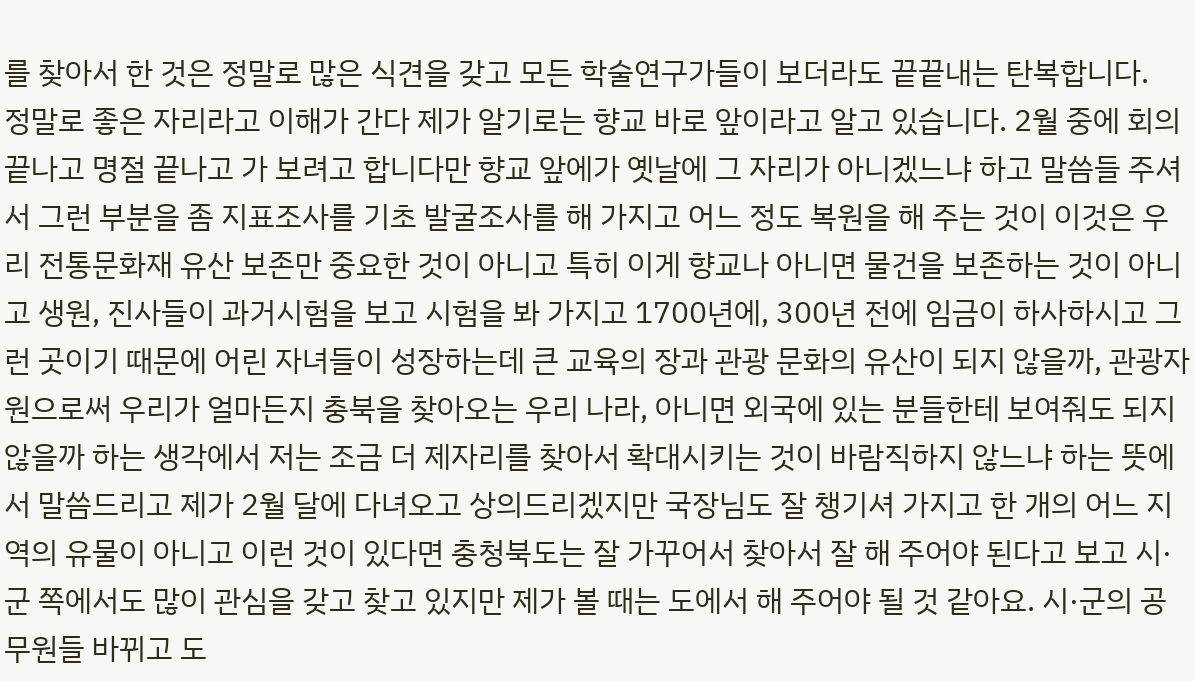를 찾아서 한 것은 정말로 많은 식견을 갖고 모든 학술연구가들이 보더라도 끝끝내는 탄복합니다.
정말로 좋은 자리라고 이해가 간다 제가 알기로는 향교 바로 앞이라고 알고 있습니다. 2월 중에 회의 끝나고 명절 끝나고 가 보려고 합니다만 향교 앞에가 옛날에 그 자리가 아니겠느냐 하고 말씀들 주셔서 그런 부분을 좀 지표조사를 기초 발굴조사를 해 가지고 어느 정도 복원을 해 주는 것이 이것은 우리 전통문화재 유산 보존만 중요한 것이 아니고 특히 이게 향교나 아니면 물건을 보존하는 것이 아니고 생원, 진사들이 과거시험을 보고 시험을 봐 가지고 1700년에, 300년 전에 임금이 하사하시고 그런 곳이기 때문에 어린 자녀들이 성장하는데 큰 교육의 장과 관광 문화의 유산이 되지 않을까, 관광자원으로써 우리가 얼마든지 충북을 찾아오는 우리 나라, 아니면 외국에 있는 분들한테 보여줘도 되지 않을까 하는 생각에서 저는 조금 더 제자리를 찾아서 확대시키는 것이 바람직하지 않느냐 하는 뜻에서 말씀드리고 제가 2월 달에 다녀오고 상의드리겠지만 국장님도 잘 챙기셔 가지고 한 개의 어느 지역의 유물이 아니고 이런 것이 있다면 충청북도는 잘 가꾸어서 찾아서 잘 해 주어야 된다고 보고 시·군 쪽에서도 많이 관심을 갖고 찾고 있지만 제가 볼 때는 도에서 해 주어야 될 것 같아요. 시·군의 공무원들 바뀌고 도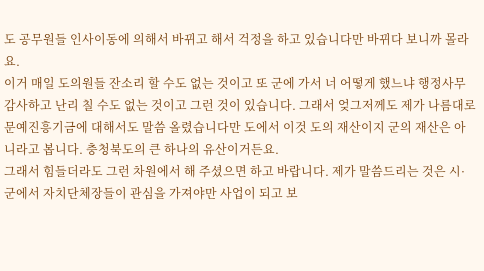도 공무원들 인사이동에 의해서 바뀌고 해서 걱정을 하고 있습니다만 바뀌다 보니까 몰라요.
이거 매일 도의원들 잔소리 할 수도 없는 것이고 또 군에 가서 너 어떻게 했느냐 행정사무감사하고 난리 칠 수도 없는 것이고 그런 것이 있습니다. 그래서 엊그저께도 제가 나름대로 문예진흥기금에 대해서도 말씀 올렸습니다만 도에서 이것 도의 재산이지 군의 재산은 아니라고 봅니다. 충청북도의 큰 하나의 유산이거든요.
그래서 힘들더라도 그런 차원에서 해 주셨으면 하고 바랍니다. 제가 말씀드리는 것은 시·군에서 자치단체장들이 관심을 가져야만 사업이 되고 보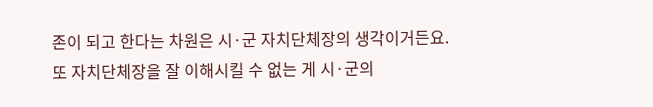존이 되고 한다는 차원은 시·군 자치단체장의 생각이거든요. 또 자치단체장을 잘 이해시킬 수 없는 게 시·군의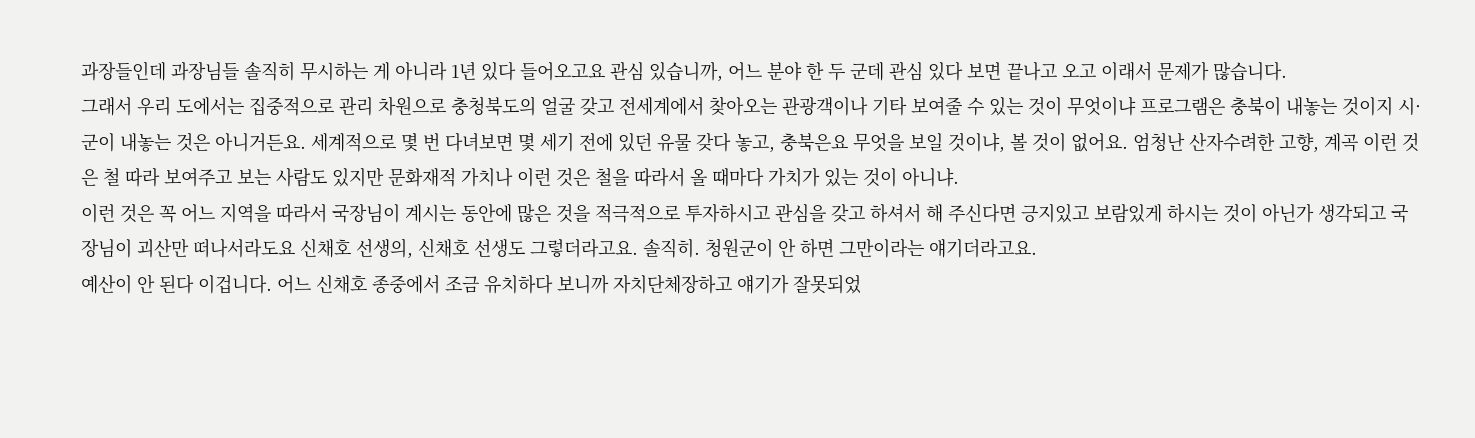과장들인데 과장님들 솔직히 무시하는 게 아니라 1년 있다 들어오고요 관심 있습니까, 어느 분야 한 두 군데 관심 있다 보면 끝나고 오고 이래서 문제가 많습니다.
그래서 우리 도에서는 집중적으로 관리 차원으로 충청북도의 얼굴 갖고 전세계에서 찾아오는 관광객이나 기타 보여줄 수 있는 것이 무엇이냐 프로그램은 충북이 내놓는 것이지 시·군이 내놓는 것은 아니거든요. 세계적으로 몇 번 다녀보면 몇 세기 전에 있던 유물 갖다 놓고, 충북은요 무엇을 보일 것이냐, 볼 것이 없어요. 엄청난 산자수려한 고향, 계곡 이런 것은 철 따라 보여주고 보는 사람도 있지만 문화재적 가치나 이런 것은 철을 따라서 올 때마다 가치가 있는 것이 아니냐.
이런 것은 꼭 어느 지역을 따라서 국장님이 계시는 동안에 많은 것을 적극적으로 투자하시고 관심을 갖고 하셔서 해 주신다면 긍지있고 보람있게 하시는 것이 아닌가 생각되고 국장님이 괴산만 떠나서라도요 신채호 선생의, 신채호 선생도 그렇더라고요. 솔직히. 청원군이 안 하면 그만이라는 얘기더라고요.
예산이 안 된다 이겁니다. 어느 신채호 종중에서 조금 유치하다 보니까 자치단체장하고 얘기가 잘못되었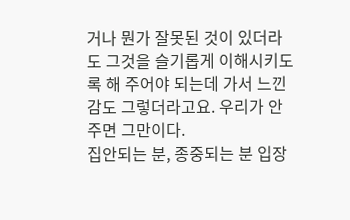거나 뭔가 잘못된 것이 있더라도 그것을 슬기롭게 이해시키도록 해 주어야 되는데 가서 느낀 감도 그렇더라고요. 우리가 안 주면 그만이다.
집안되는 분, 종중되는 분 입장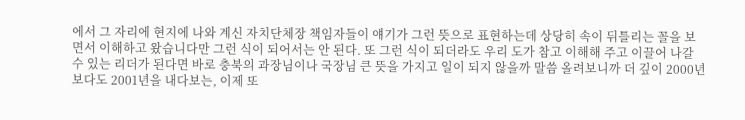에서 그 자리에 현지에 나와 계신 자치단체장 책임자들이 얘기가 그런 뜻으로 표현하는데 상당히 속이 뒤틀리는 꼴을 보면서 이해하고 왔습니다만 그런 식이 되어서는 안 된다. 또 그런 식이 되더라도 우리 도가 참고 이해해 주고 이끌어 나갈 수 있는 리더가 된다면 바로 충북의 과장님이나 국장님 큰 뜻을 가지고 일이 되지 않을까 말씀 올려보니까 더 깊이 2000년보다도 2001년을 내다보는, 이제 또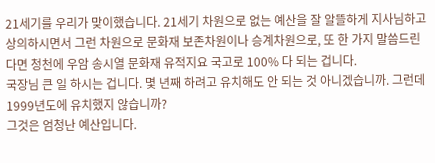21세기를 우리가 맞이했습니다. 21세기 차원으로 없는 예산을 잘 알뜰하게 지사님하고 상의하시면서 그런 차원으로 문화재 보존차원이나 승계차원으로, 또 한 가지 말씀드린다면 청천에 우암 송시열 문화재 유적지요 국고로 100% 다 되는 겁니다.
국장님 큰 일 하시는 겁니다. 몇 년째 하려고 유치해도 안 되는 것 아니겠습니까. 그런데 1999년도에 유치했지 않습니까?
그것은 엄청난 예산입니다.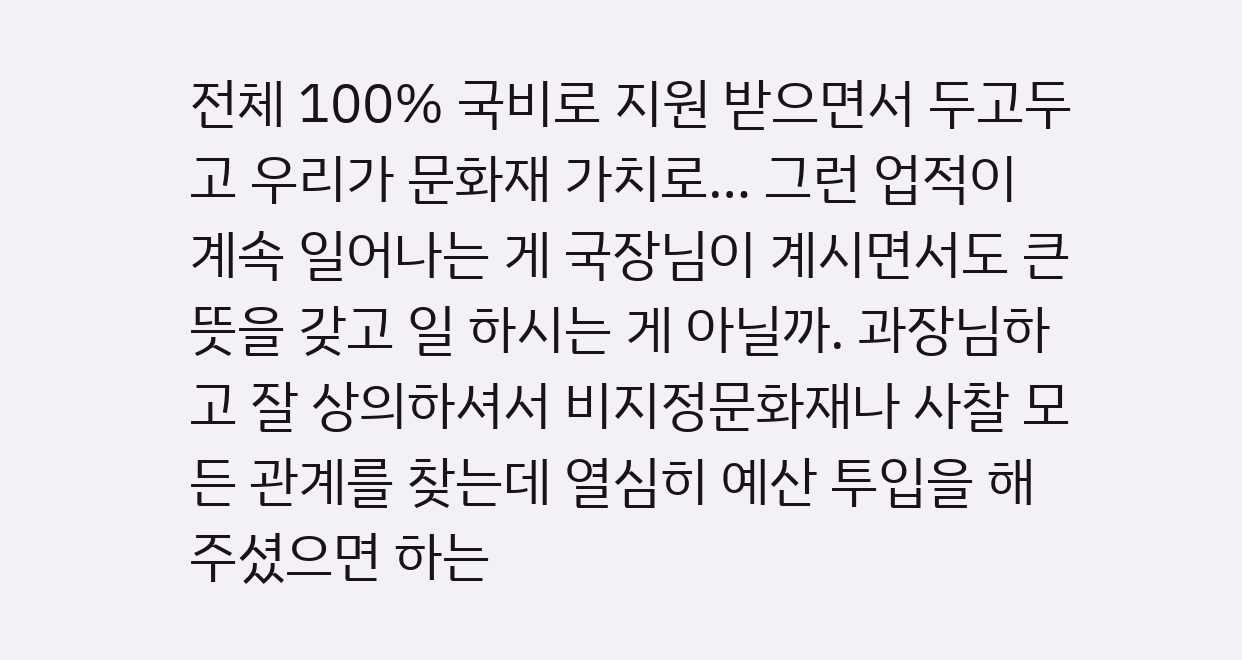전체 100% 국비로 지원 받으면서 두고두고 우리가 문화재 가치로… 그런 업적이 계속 일어나는 게 국장님이 계시면서도 큰 뜻을 갖고 일 하시는 게 아닐까. 과장님하고 잘 상의하셔서 비지정문화재나 사찰 모든 관계를 찾는데 열심히 예산 투입을 해 주셨으면 하는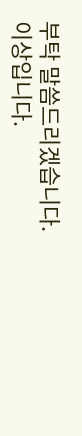부탁 말씀드리겠습니다.
이상입니다.